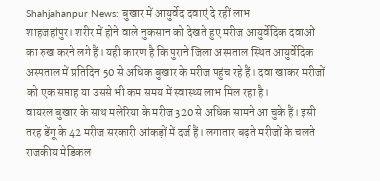Shahjahanpur News: बुखार में आयुर्वेद दवाएं दे रहीं लाभ
शाहजहांपुर। शरीर में होने वाले नुकसान को देखते हुए मरीज आयुर्वेदिक दवाओं का रुख करने लगे हैं। यही कारण है कि पुराने जिला अस्पताल स्थित आयुर्वेदिक अस्पताल में प्रतिदिन 50 से अधिक बुखार के मरीज पहुंच रहे हैं। दवा खाकर मरीजों को एक सप्ताह या उससे भी कम समय में स्वास्थ्य लाभ मिल रहा है।
वायरल बुखार के साथ मलेरिया के मरीज 320 से अधिक सामने आ चुके हैं। इसी तरह डेंगू के 42 मरीज सरकारी आंकड़ों में दर्ज हैं। लगातार बढ़ते मरीजों के चलते राजकीय मेडिकल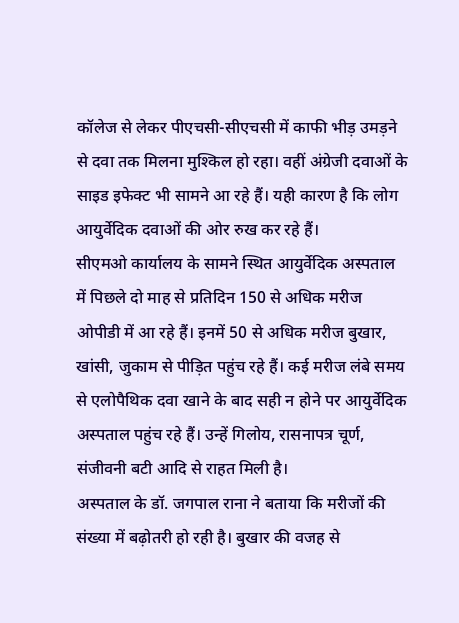कॉलेज से लेकर पीएचसी-सीएचसी में काफी भीड़ उमड़ने से दवा तक मिलना मुश्किल हो रहा। वहीं अंग्रेजी दवाओं के साइड इफेक्ट भी सामने आ रहे हैं। यही कारण है कि लोग आयुर्वेदिक दवाओं की ओर रुख कर रहे हैं।
सीएमओ कार्यालय के सामने स्थित आयुर्वेदिक अस्पताल में पिछले दो माह से प्रतिदिन 150 से अधिक मरीज ओपीडी में आ रहे हैं। इनमें 50 से अधिक मरीज बुखार, खांसी, जुकाम से पीड़ित पहुंच रहे हैं। कई मरीज लंबे समय से एलोपैथिक दवा खाने के बाद सही न होने पर आयुर्वेदिक अस्पताल पहुंच रहे हैं। उन्हें गिलोय, रासनापत्र चूर्ण, संजीवनी बटी आदि से राहत मिली है।
अस्पताल के डॉ. जगपाल राना ने बताया कि मरीजों की संख्या में बढ़ोतरी हो रही है। बुखार की वजह से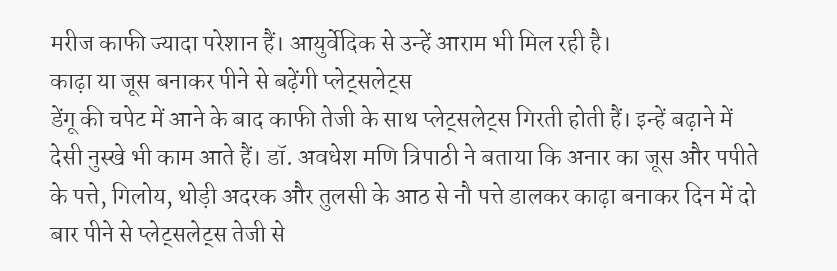मरीज काफी ज्यादा परेशान हैं। आयुर्वेदिक से उन्हें आराम भी मिल रही है।
काढ़ा या जूस बनाकर पीने से बढ़ेंगी प्लेट्सलेट्स
डेंगू की चपेट में आने के बाद काफी तेजी के साथ प्लेट्सलेट्स गिरती होती हैं। इन्हें बढ़ाने में देसी नुस्खे भी काम आते हैं। डॉ. अवधेश मणि त्रिपाठी ने बताया कि अनार का जूस और पपीते के पत्ते, गिलोय, थोड़ी अदरक और तुलसी के आठ से नौ पत्ते डालकर काढ़ा बनाकर दिन में दो बार पीने से प्लेट्सलेट्स तेजी से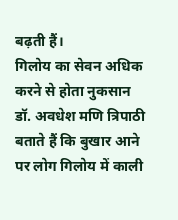बढ़ती हैं।
गिलोय का सेवन अधिक करने से होता नुकसान
डॉ. अवधेश मणि त्रिपाठी बताते हैं कि बुखार आने पर लोग गिलोय में काली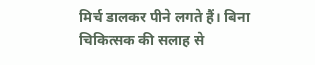मिर्च डालकर पीने लगते हैं। बिना चिकित्सक की सलाह से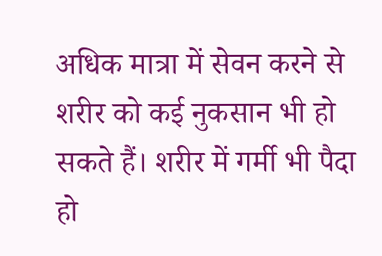अधिक मात्रा में सेवन करने से शरीर को कई नुकसान भी हो सकते हैं। शरीर में गर्मी भी पैदा हो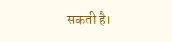सकती है।